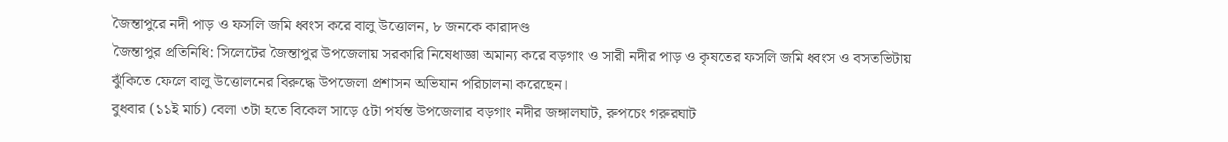জৈন্তাপুরে নদী পাড় ও ফসলি জমি ধ্বংস করে বালু উত্তোলন, ৮ জনকে কারাদণ্ড
জৈন্তাপুর প্রতিনিধি: সিলেটের জৈন্তাপুর উপজেলায় সরকারি নিষেধাজ্ঞা অমান্য করে বড়গাং ও সারী নদীর পাড় ও কৃষতের ফসলি জমি ধ্বংস ও বসতভিটায় ঝুঁকিতে ফেলে বালু উত্তোলনের বিরুদ্ধে উপজেলা প্রশাসন অভিযান পরিচালনা করেছেন।
বুধবার (১১ই মার্চ) বেলা ৩টা হতে বিকেল সাড়ে ৫টা পর্যন্ত উপজেলার বড়গাং নদীর জঙ্গালঘাট, রুপচেং গরুরঘাট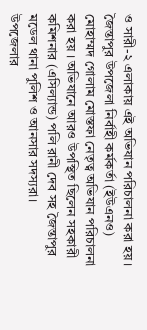ও সারী-২ এলাকায় এই অভিযান পরিচালনা করা হয়।
জৈন্তাপুর উপজেলা নির্বাহী কর্মকর্তা (ইউএনও) মোহাম্মদ গোলাম মোস্তফা নেতৃত্ব অভিযান পরিচালনা করা হয় । অভিযানে আরও উপস্থিত ছিলেন সহকারী কমিশনার (এসিল্যান্ড) পলি রানী দেব সহ জৈন্তাপুর মডেল থানা পুলিশ ও আনসার সদস্যরা।
উপজেলার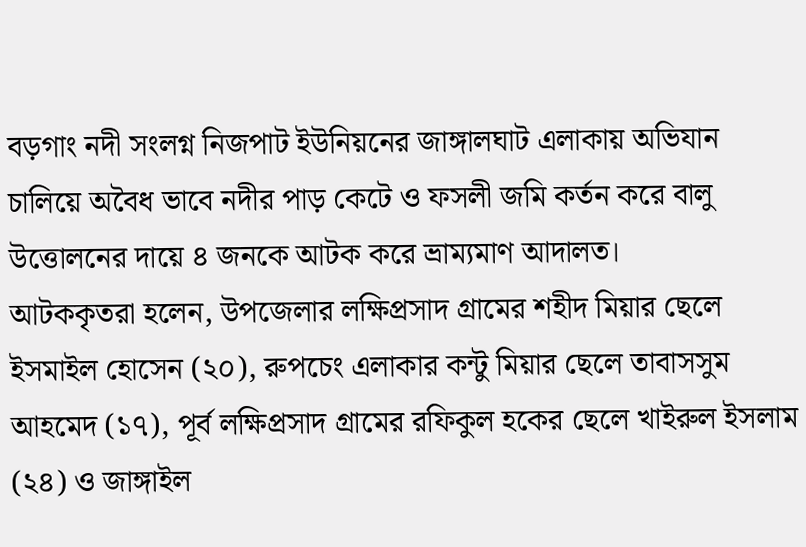বড়গাং নদী সংলগ্ন নিজপাট ইউনিয়নের জাঙ্গালঘাট এলাকায় অভিযান চালিয়ে অবৈধ ভাবে নদীর পাড় কেটে ও ফসলী জমি কর্তন করে বালু উত্তোলনের দায়ে ৪ জনকে আটক করে ভ্রাম্যমাণ আদালত।
আটককৃতরা হলেন, উপজেলার লক্ষিপ্রসাদ গ্রামের শহীদ মিয়ার ছেলে ইসমাইল হোসেন (২০), রুপচেং এলাকার কন্টু মিয়ার ছেলে তাবাসসুম আহমেদ (১৭), পূর্ব লক্ষিপ্রসাদ গ্রামের রফিকুল হকের ছেলে খাইরুল ইসলাম (২৪) ও জাঙ্গাইল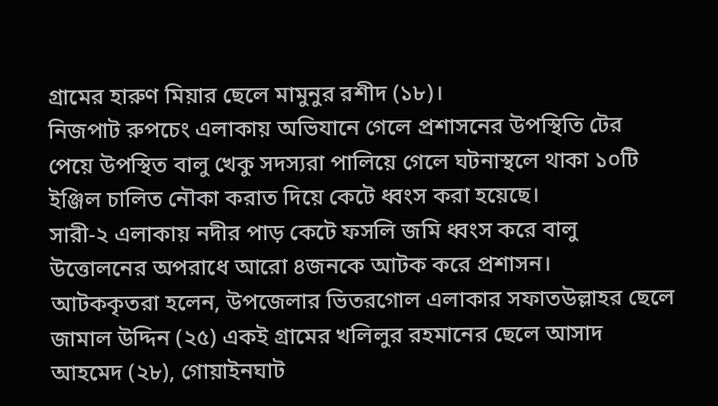গ্রামের হারুণ মিয়ার ছেলে মামুনুর রশীদ (১৮)।
নিজপাট রুপচেং এলাকায় অভিযানে গেলে প্রশাসনের উপস্থিতি টের পেয়ে উপস্থিত বালু খেকু সদস্যরা পালিয়ে গেলে ঘটনাস্থলে থাকা ১০টি ইঞ্জিল চালিত নৌকা করাত দিয়ে কেটে ধ্বংস করা হয়েছে।
সারী-২ এলাকায় নদীর পাড় কেটে ফসলি জমি ধ্বংস করে বালু উত্তোলনের অপরাধে আরো ৪জনকে আটক করে প্রশাসন।
আটককৃতরা হলেন, উপজেলার ভিতরগোল এলাকার সফাতউল্লাহর ছেলে জামাল উদ্দিন (২৫) একই গ্রামের খলিলুর রহমানের ছেলে আসাদ আহমেদ (২৮), গোয়াইনঘাট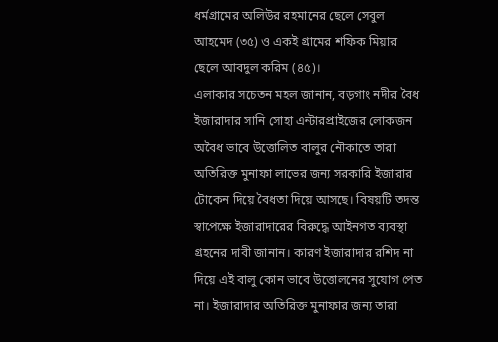ধর্মগ্রামের অলিউর রহমানের ছেলে সেবুল আহমেদ (৩৫) ও একই গ্রামের শফিক মিয়ার ছেলে আবদুল করিম (৪৫)।
এলাকার সচেতন মহল জানান, বড়গাং নদীর বৈধ ইজারাদার সানি সোহা এন্টারপ্রাইজের লোকজন অবৈধ ভাবে উত্তোলিত বালুর নৌকাতে তারা অতিরিক্ত মুনাফা লাভের জন্য সরকারি ইজারার টোকেন দিয়ে বৈধতা দিয়ে আসছে। বিষয়টি তদন্ত স্বাপেক্ষে ইজারাদারের বিরুদ্ধে আইনগত ব্যবস্থা গ্রহনের দাবী জানান। কারণ ইজারাদার রশিদ না দিয়ে এই বালু কোন ভাবে উত্তোলনের সুযোগ পেত না। ইজারাদার অতিরিক্ত মুনাফার জন্য তারা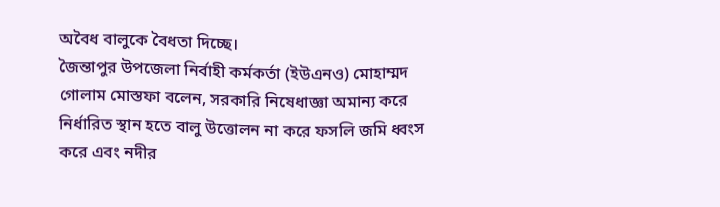অবৈধ বালুকে বৈধতা দিচ্ছে।
জৈন্তাপুর উপজেলা নির্বাহী কর্মকর্তা (ইউএনও) মোহাম্মদ গোলাম মোস্তফা বলেন, সরকারি নিষেধাজ্ঞা অমান্য করে নির্ধারিত স্থান হতে বালু উত্তোলন না করে ফসলি জমি ধ্বংস করে এবং নদীর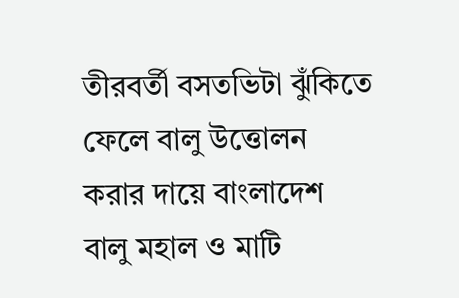তীরবর্তী বসতভিটা ঝুঁকিতে ফেলে বালু উত্তোলন করার দায়ে বাংলাদেশ বালু মহাল ও মাটি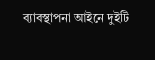ব্যাবস্থাপনা আইনে দুইটি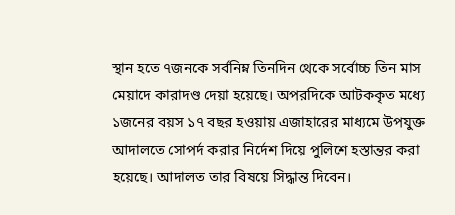স্থান হতে ৭জনকে সর্বনিম্ন তিনদিন থেকে সর্বোচ্চ তিন মাস মেয়াদে কারাদণ্ড দেয়া হয়েছে। অপরদিকে আটককৃত মধ্যে ১জনের বয়স ১৭ বছর হওয়ায় এজাহারের মাধ্যমে উপযুক্ত আদালতে সোপর্দ করার নির্দেশ দিয়ে পুলিশে হস্তান্তর করা হয়েছে। আদালত তার বিষয়ে সিদ্ধান্ত দিবেন।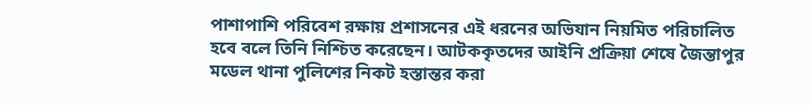পাশাপাশি পরিবেশ রক্ষায় প্রশাসনের এই ধরনের অভিযান নিয়মিত পরিচালিত হবে বলে তিনি নিশ্চিত করেছেন। আটককৃতদের আইনি প্রক্রিয়া শেষে জৈন্তাপুর মডেল থানা পুলিশের নিকট হস্তান্তর করা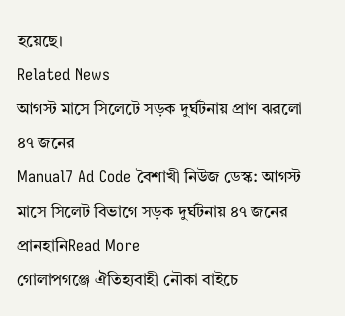হয়েছে।
Related News
আগস্ট মাসে সিলেটে সড়ক দুর্ঘটনায় প্রাণ ঝরলো ৪৭ জনের
Manual7 Ad Code বৈশাখী নিউজ ডেস্ক: আগস্ট মাসে সিলেট বিভাগে সড়ক দুর্ঘটনায় ৪৭ জনের প্রানহানিRead More
গোলাপগঞ্জে ঐতিহ্যবাহী নৌকা বাইচে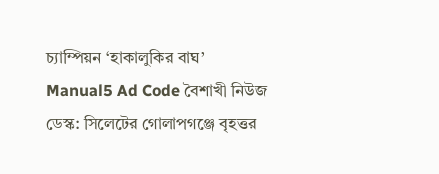চ্যাম্পিয়ন ‘হাকালুকির বাঘ’
Manual5 Ad Code বৈশাখী নিউজ ডেস্ক: সিলেটের গোলাপগঞ্জে বৃহত্তর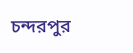চন্দরপুর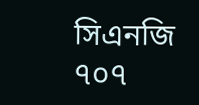সিএনজি ৭০৭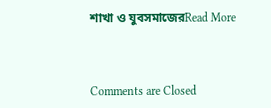শাখা ও যুবসমাজেরRead More



Comments are Closed